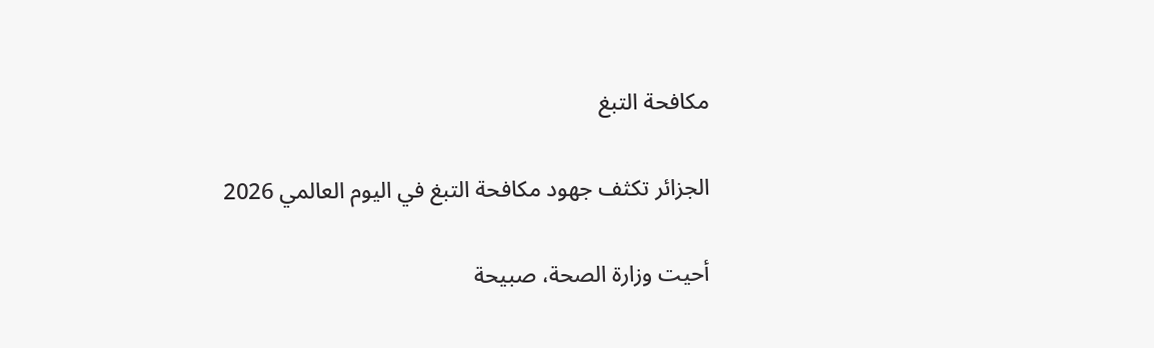مكافحة التبغ

الجزائر تكثف جهود مكافحة التبغ في اليوم العالمي 2026

أحيت وزارة الصحة، صبيحة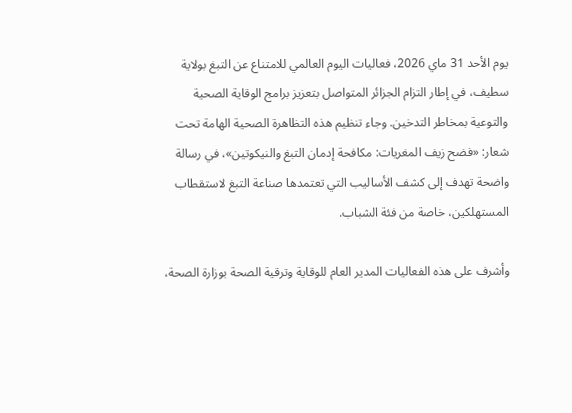يوم الأحد 31 ماي 2026، فعاليات اليوم العالمي للامتناع عن التبغ بولاية سطيف، في إطار التزام الجزائر المتواصل بتعزيز برامج الوقاية الصحية والتوعية بمخاطر التدخين. وجاء تنظيم هذه التظاهرة الصحية الهامة تحت شعار: «فضح زيف المغريات: مكافحة إدمان التبغ والنيكوتين»، في رسالة واضحة تهدف إلى كشف الأساليب التي تعتمدها صناعة التبغ لاستقطاب المستهلكين، خاصة من فئة الشباب.

وأشرف على هذه الفعاليات المدير العام للوقاية وترقية الصحة بوزارة الصحة،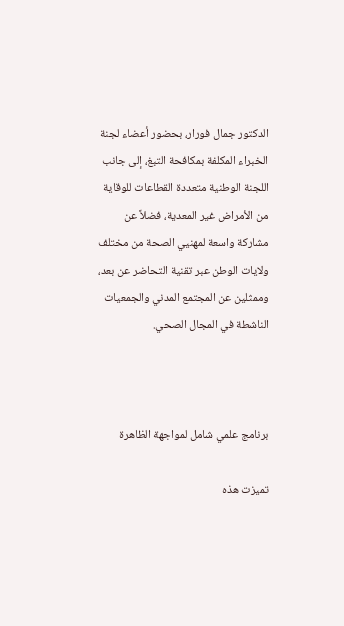الدكتور جمال فورار، بحضور أعضاء لجنة الخبراء المكلفة بمكافحة التبغ، إلى جانب اللجنة الوطنية متعددة القطاعات للوقاية من الأمراض غير المعدية، فضلاً عن مشاركة واسعة لمهنيي الصحة من مختلف ولايات الوطن عبر تقنية التحاضر عن بعد، وممثلين عن المجتمع المدني والجمعيات الناشطة في المجال الصحي.



برنامج علمي شامل لمواجهة الظاهرة

تميزت هذه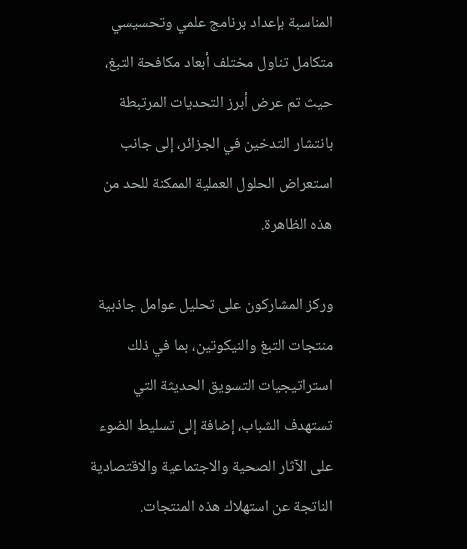المناسبة بإعداد برنامج علمي وتحسيسي متكامل تناول مختلف أبعاد مكافحة التبغ، حيث تم عرض أبرز التحديات المرتبطة بانتشار التدخين في الجزائر، إلى جانب استعراض الحلول العملية الممكنة للحد من هذه الظاهرة.

وركز المشاركون على تحليل عوامل جاذبية منتجات التبغ والنيكوتين، بما في ذلك استراتيجيات التسويق الحديثة التي تستهدف الشباب، إضافة إلى تسليط الضوء على الآثار الصحية والاجتماعية والاقتصادية الناتجة عن استهلاك هذه المنتجات.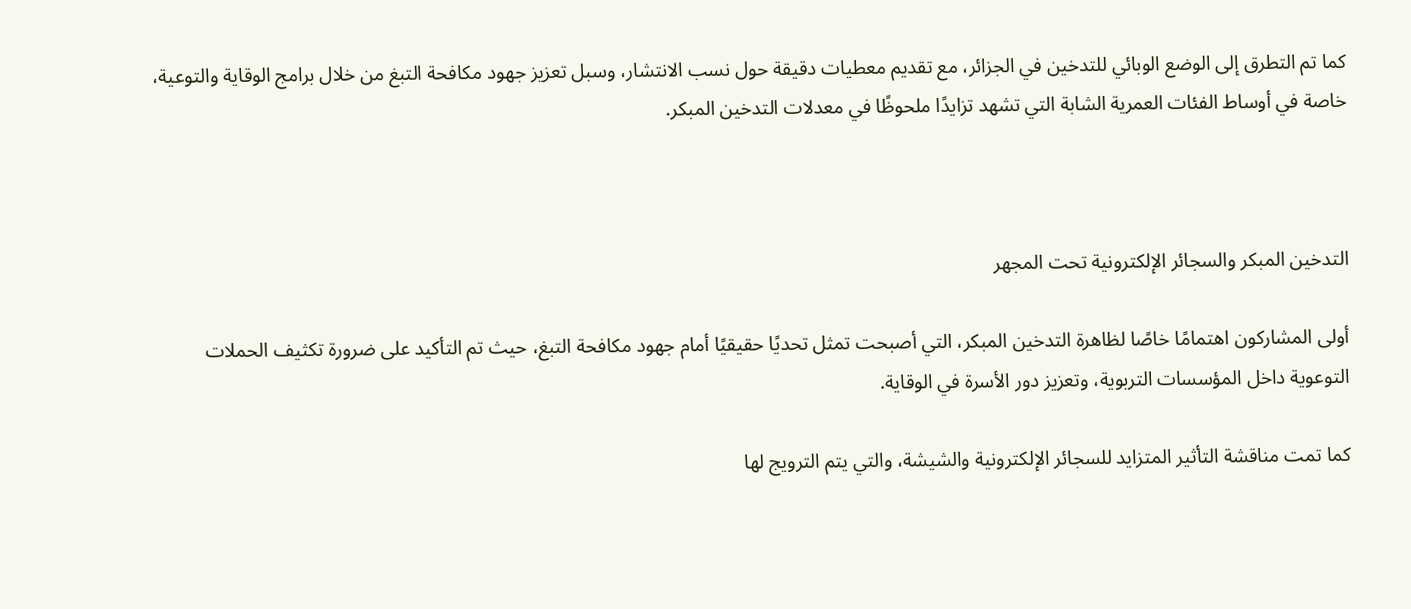كما تم التطرق إلى الوضع الوبائي للتدخين في الجزائر، مع تقديم معطيات دقيقة حول نسب الانتشار، وسبل تعزيز جهود مكافحة التبغ من خلال برامج الوقاية والتوعية، خاصة في أوساط الفئات العمرية الشابة التي تشهد تزايدًا ملحوظًا في معدلات التدخين المبكر.



التدخين المبكر والسجائر الإلكترونية تحت المجهر

أولى المشاركون اهتمامًا خاصًا لظاهرة التدخين المبكر، التي أصبحت تمثل تحديًا حقيقيًا أمام جهود مكافحة التبغ، حيث تم التأكيد على ضرورة تكثيف الحملات التوعوية داخل المؤسسات التربوية، وتعزيز دور الأسرة في الوقاية.

كما تمت مناقشة التأثير المتزايد للسجائر الإلكترونية والشيشة، والتي يتم الترويج لها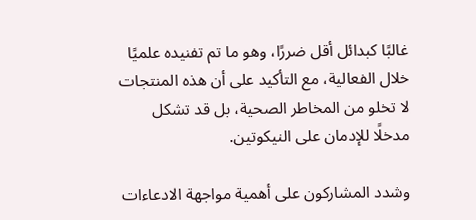غالبًا كبدائل أقل ضررًا، وهو ما تم تفنيده علميًا خلال الفعالية، مع التأكيد على أن هذه المنتجات لا تخلو من المخاطر الصحية، بل قد تشكل مدخلًا للإدمان على النيكوتين.

وشدد المشاركون على أهمية مواجهة الادعاءات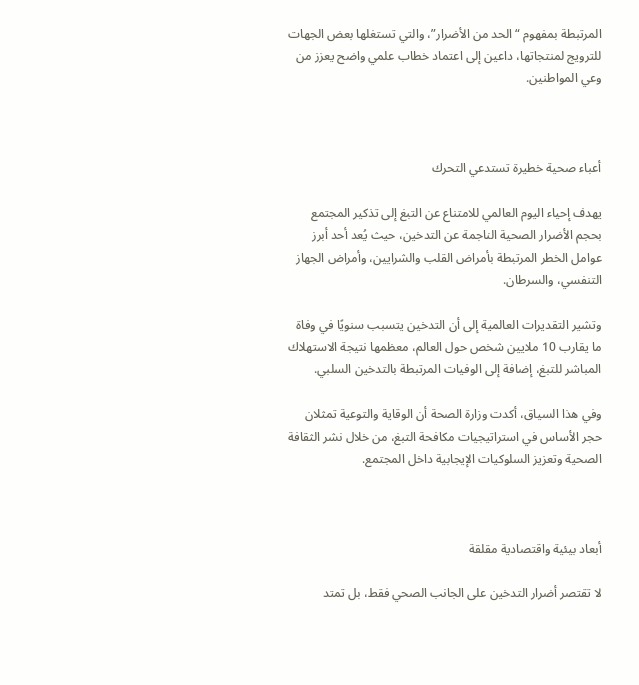المرتبطة بمفهوم “الحد من الأضرار”، والتي تستغلها بعض الجهات للترويج لمنتجاتها، داعين إلى اعتماد خطاب علمي واضح يعزز من وعي المواطنين.



أعباء صحية خطيرة تستدعي التحرك

يهدف إحياء اليوم العالمي للامتناع عن التبغ إلى تذكير المجتمع بحجم الأضرار الصحية الناجمة عن التدخين، حيث يُعد أحد أبرز عوامل الخطر المرتبطة بأمراض القلب والشرايين، وأمراض الجهاز التنفسي، والسرطان.

وتشير التقديرات العالمية إلى أن التدخين يتسبب سنويًا في وفاة ما يقارب 10 ملايين شخص حول العالم، معظمها نتيجة الاستهلاك المباشر للتبغ، إضافة إلى الوفيات المرتبطة بالتدخين السلبي.

وفي هذا السياق، أكدت وزارة الصحة أن الوقاية والتوعية تمثلان حجر الأساس في استراتيجيات مكافحة التبغ، من خلال نشر الثقافة الصحية وتعزيز السلوكيات الإيجابية داخل المجتمع.



أبعاد بيئية واقتصادية مقلقة

لا تقتصر أضرار التدخين على الجانب الصحي فقط، بل تمتد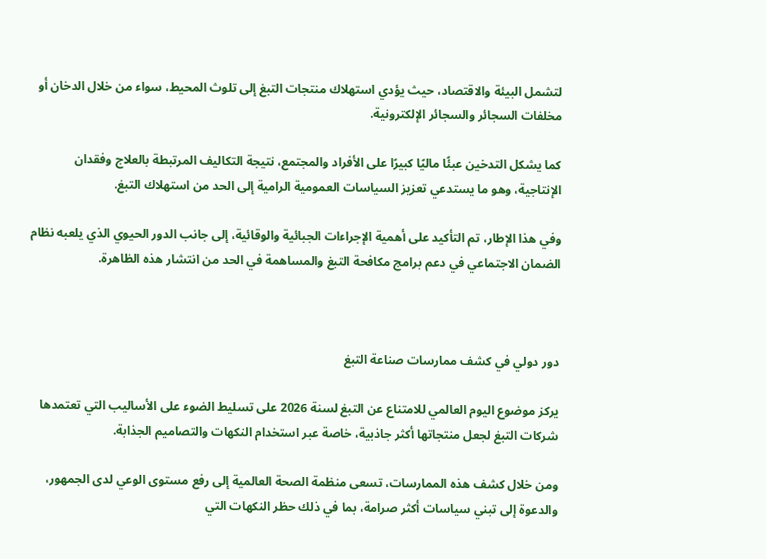لتشمل البيئة والاقتصاد، حيث يؤدي استهلاك منتجات التبغ إلى تلوث المحيط، سواء من خلال الدخان أو مخلفات السجائر والسجائر الإلكترونية.

كما يشكل التدخين عبئًا ماليًا كبيرًا على الأفراد والمجتمع، نتيجة التكاليف المرتبطة بالعلاج وفقدان الإنتاجية، وهو ما يستدعي تعزيز السياسات العمومية الرامية إلى الحد من استهلاك التبغ.

وفي هذا الإطار، تم التأكيد على أهمية الإجراءات الجبائية والوقائية، إلى جانب الدور الحيوي الذي يلعبه نظام الضمان الاجتماعي في دعم برامج مكافحة التبغ والمساهمة في الحد من انتشار هذه الظاهرة.



دور دولي في كشف ممارسات صناعة التبغ

يركز موضوع اليوم العالمي للامتناع عن التبغ لسنة 2026 على تسليط الضوء على الأساليب التي تعتمدها شركات التبغ لجعل منتجاتها أكثر جاذبية، خاصة عبر استخدام النكهات والتصاميم الجذابة.

ومن خلال كشف هذه الممارسات، تسعى منظمة الصحة العالمية إلى رفع مستوى الوعي لدى الجمهور، والدعوة إلى تبني سياسات أكثر صرامة، بما في ذلك حظر النكهات التي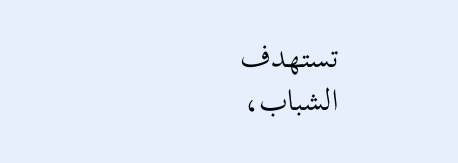تستهدف الشباب،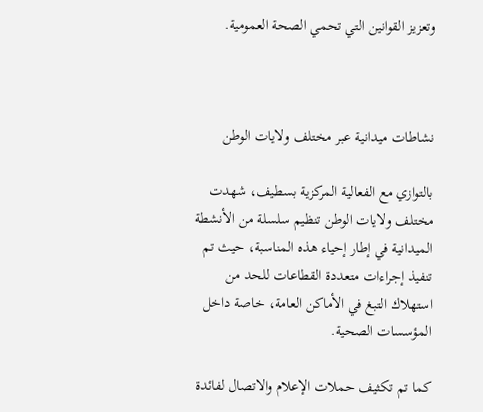وتعزيز القوانين التي تحمي الصحة العمومية.



نشاطات ميدانية عبر مختلف ولايات الوطن

بالتوازي مع الفعالية المركزية بسطيف، شهدت مختلف ولايات الوطن تنظيم سلسلة من الأنشطة الميدانية في إطار إحياء هذه المناسبة، حيث تم تنفيذ إجراءات متعددة القطاعات للحد من استهلاك التبغ في الأماكن العامة، خاصة داخل المؤسسات الصحية.

كما تم تكثيف حملات الإعلام والاتصال لفائدة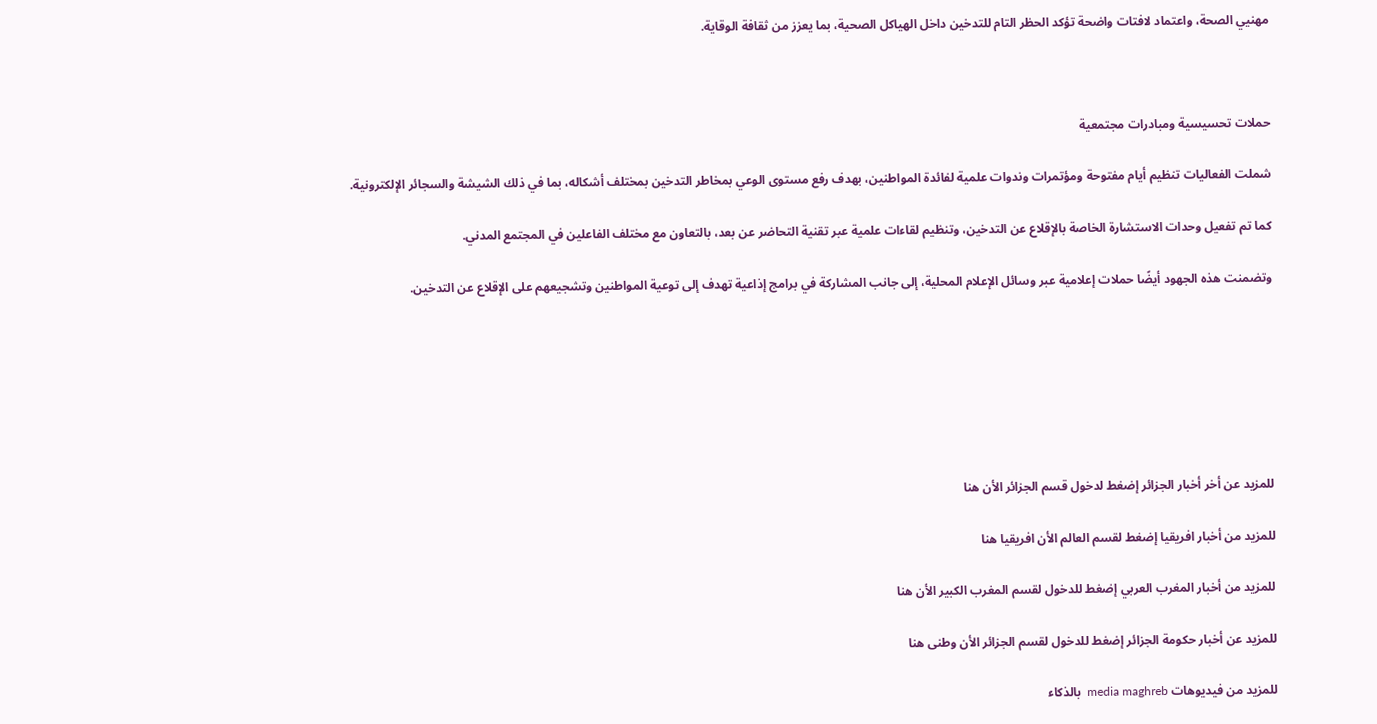مهنيي الصحة، واعتماد لافتات واضحة تؤكد الحظر التام للتدخين داخل الهياكل الصحية، بما يعزز من ثقافة الوقاية.



حملات تحسيسية ومبادرات مجتمعية

شملت الفعاليات تنظيم أيام مفتوحة ومؤتمرات وندوات علمية لفائدة المواطنين، بهدف رفع مستوى الوعي بمخاطر التدخين بمختلف أشكاله، بما في ذلك الشيشة والسجائر الإلكترونية.

كما تم تفعيل وحدات الاستشارة الخاصة بالإقلاع عن التدخين، وتنظيم لقاءات علمية عبر تقنية التحاضر عن بعد، بالتعاون مع مختلف الفاعلين في المجتمع المدني.

وتضمنت هذه الجهود أيضًا حملات إعلامية عبر وسائل الإعلام المحلية، إلى جانب المشاركة في برامج إذاعية تهدف إلى توعية المواطنين وتشجيعهم على الإقلاع عن التدخين.







للمزيد عن أخر أخبار الجزائر إضغط لدخول قسم الجزائر الأن هنا

للمزيد من أخبار افريقيا إضغط لقسم العالم الأن افريقيا هنا

للمزيد من أخبار المغرب العربي إضغط للدخول لقسم المغرب الكبير الأن هنا

للمزيد عن أخبار حكومة الجزائر إضغط للدخول لقسم الجزائر الأن وطنى هنا

للمزيد من فيديوهات media maghreb  بالذكاء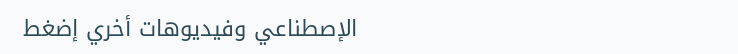الإصطناعي وفيديوهات أخري إضغط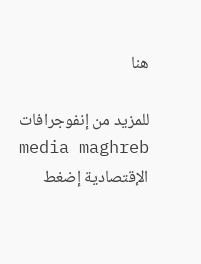هنا

للمزيد من إنفوجرافات media maghreb الإقتصادية إضغط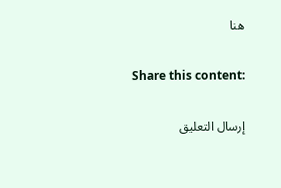هنا

Share this content:

إرسال التعليق